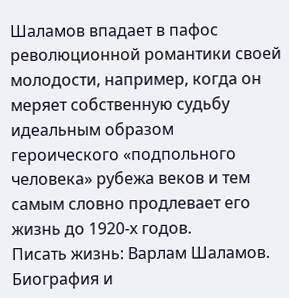Шаламов впадает в пафос революционной романтики своей молодости, например, когда он меряет собственную судьбу идеальным образом героического «подпольного человека» рубежа веков и тем самым словно продлевает его жизнь до 1920-х годов.
Писать жизнь: Варлам Шаламов. Биография и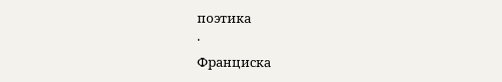поэтика
·
Франциска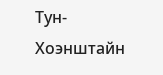Тун-Хоэнштайн